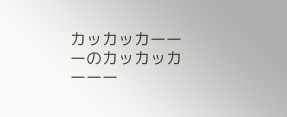カッカッカーーーのカッカッカーーー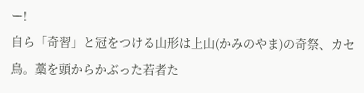ー!
自ら「奇習」と冠をつける山形は上山(かみのやま)の奇祭、カセ鳥。藁を頭からかぶった若者た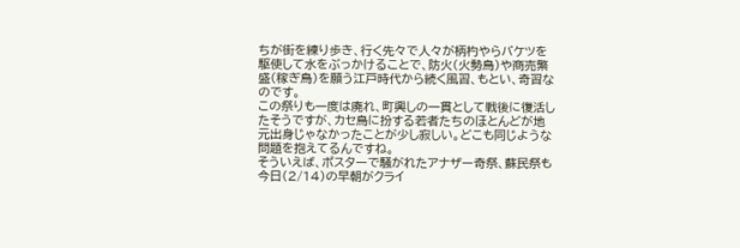ちが街を練り歩き、行く先々で人々が柄杓やらバケツを駆使して水をぶっかけることで、防火(火勢鳥)や商売繁盛(稼ぎ鳥)を願う江戸時代から続く風習、もとい、奇習なのです。
この祭りも一度は廃れ、町興しの一貫として戦後に復活したそうですが、カセ鳥に扮する若者たちのほとんどが地元出身じゃなかったことが少し寂しい。どこも同じような問題を抱えてるんですね。
そういえば、ポスターで騒がれたアナザー奇祭、蘇民祭も今日(2/14)の早朝がクライ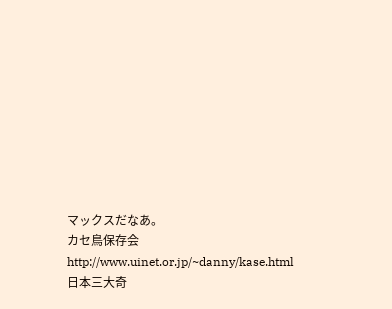マックスだなあ。
カセ鳥保存会
http://www.uinet.or.jp/~danny/kase.html
日本三大奇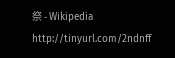祭 - Wikipedia
http://tinyurl.com/2ndnff